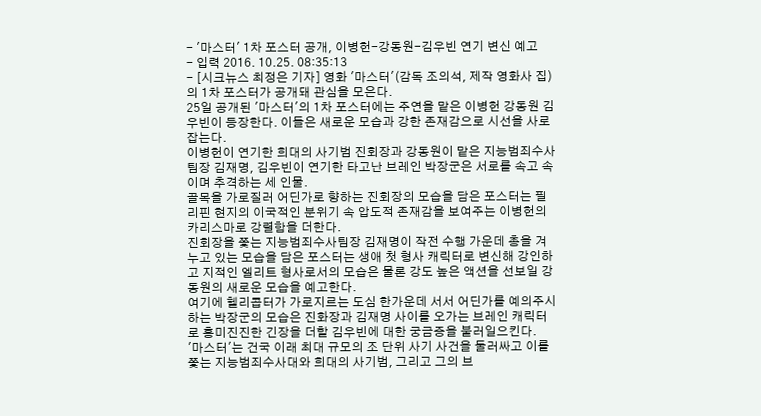- '마스터' 1차 포스터 공개, 이병헌-강동원-김우빈 연기 변신 예고
- 입력 2016. 10.25. 08:35:13
- [시크뉴스 최정은 기자] 영화 '마스터'(감독 조의석, 제작 영화사 집)의 1차 포스터가 공개돼 관심을 모은다.
25일 공개된 '마스터'의 1차 포스터에는 주연을 맡은 이병헌 강동원 김우빈이 등장한다. 이들은 새로운 모습과 강한 존재감으로 시선을 사로잡는다.
이병헌이 연기한 희대의 사기범 진회장과 강동원이 맡은 지능범죄수사팀장 김재명, 김우빈이 연기한 타고난 브레인 박장군은 서로를 속고 속이며 추격하는 세 인물.
골목을 가로질러 어딘가로 향하는 진회장의 모습을 담은 포스터는 필리핀 현지의 이국적인 분위기 속 압도적 존재감을 보여주는 이병헌의 카리스마로 강렬함을 더한다.
진회장을 쫓는 지능범죄수사팀장 김재명이 작전 수행 가운데 총을 겨누고 있는 모습을 담은 포스터는 생애 첫 형사 캐릭터로 변신해 강인하고 지적인 엘리트 형사로서의 모습은 물론 강도 높은 액션을 선보일 강동원의 새로운 모습을 예고한다.
여기에 헬리콥터가 가로지르는 도심 한가운데 서서 어딘가를 예의주시하는 박장군의 모습은 진화장과 김재명 사이를 오가는 브레인 캐릭터로 흥미진진한 긴장을 더할 김우빈에 대한 궁금증을 불러일으킨다.
'마스터'는 건국 이래 최대 규모의 조 단위 사기 사건을 둘러싸고 이를 쫓는 지능범죄수사대와 희대의 사기범, 그리고 그의 브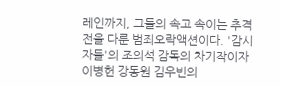레인까지, 그들의 속고 속이는 추격전을 다룬 범죄오락액션이다. '감시자들'의 조의석 감독의 차기작이자 이병헌 강동원 김우빈의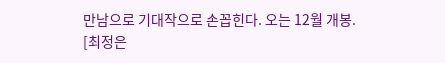만남으로 기대작으로 손꼽힌다. 오는 12월 개봉.
[최정은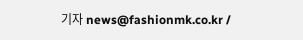기자 news@fashionmk.co.kr /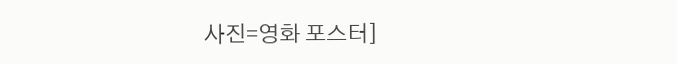사진=영화 포스터]